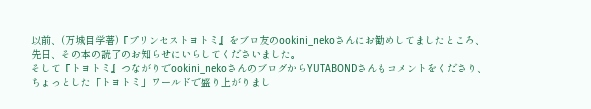以前、(万城目学著)『プリンセストヨトミ』をブロ友のookini_nekoさんにお勧めしてましたところ、
先日、その本の読了のお知らせにいらしてくださいました。
そして『トヨトミ』つながりでookini_nekoさんのブログからYUTABONDさんもコメントをくださり、
ちょっとした「トヨトミ」ワールドで盛り上がりまし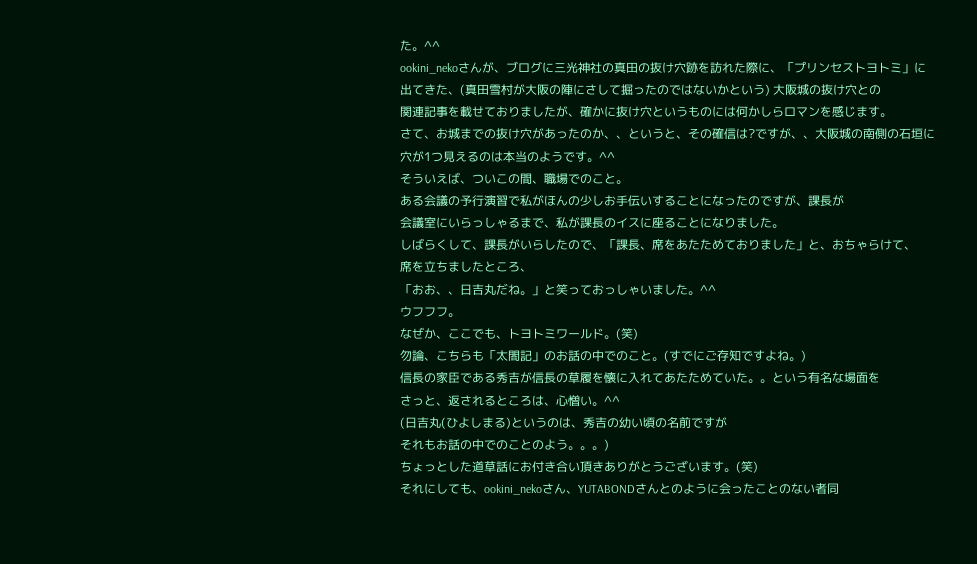た。^^
ookini_nekoさんが、ブログに三光神社の真田の抜け穴跡を訪れた際に、「プリンセストヨトミ」に
出てきた、(真田雪村が大阪の陣にさして掘ったのではないかという) 大阪城の抜け穴との
関連記事を載せておりましたが、確かに抜け穴というものには何かしらロマンを感じます。
さて、お城までの抜け穴があったのか、、というと、その確信は?ですが、、大阪城の南側の石垣に
穴が1つ見えるのは本当のようです。^^
そういえば、ついこの間、職場でのこと。
ある会議の予行演習で私がほんの少しお手伝いすることになったのですが、課長が
会議室にいらっしゃるまで、私が課長のイスに座ることになりました。
しばらくして、課長がいらしたので、「課長、席をあたためておりました」と、おちゃらけて、
席を立ちましたところ、
「おお、、日吉丸だね。」と笑っておっしゃいました。^^
ウフフフ。
なぜか、ここでも、トヨトミワールド。(笑)
勿論、こちらも「太閤記」のお話の中でのこと。(すでにご存知ですよね。)
信長の家臣である秀吉が信長の草履を懐に入れてあたためていた。。という有名な場面を
さっと、返されるところは、心憎い。^^
(日吉丸(ひよしまる)というのは、秀吉の幼い頃の名前ですが
それもお話の中でのことのよう。。。)
ちょっとした道草話にお付き合い頂きありがとうございます。(笑)
それにしても、ookini_nekoさん、YUTABONDさんとのように会ったことのない者同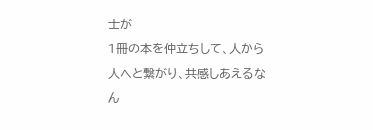士が
1冊の本を仲立ちして、人から人へと繋がり、共感しあえるなん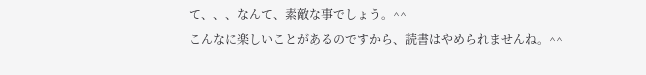て、、、なんて、素敵な事でしょう。^^
こんなに楽しいことがあるのですから、読書はやめられませんね。^^